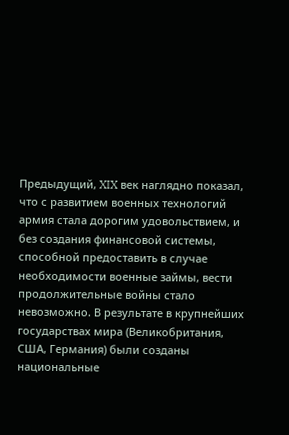Предыдущий, XIX век наглядно показал, что с развитием военных технологий армия стала дорогим удовольствием, и без создания финансовой системы, способной предоставить в случае необходимости военные займы, вести продолжительные войны стало невозможно. В результате в крупнейших государствах мира (Великобритания, США, Германия) были созданы национальные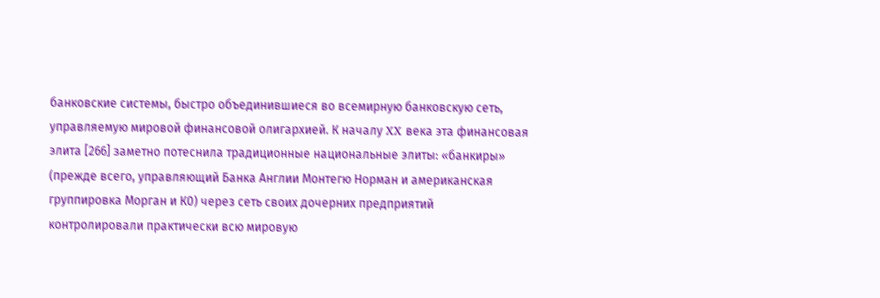банковские системы, быстро объединившиеся во всемирную банковскую сеть, управляемую мировой финансовой олигархией. К началу XX века эта финансовая элита [266] заметно потеснила традиционные национальные элиты: «банкиры» (прежде всего, управляющий Банка Англии Монтегю Норман и американская группировка Морган и К0) через сеть своих дочерних предприятий контролировали практически всю мировую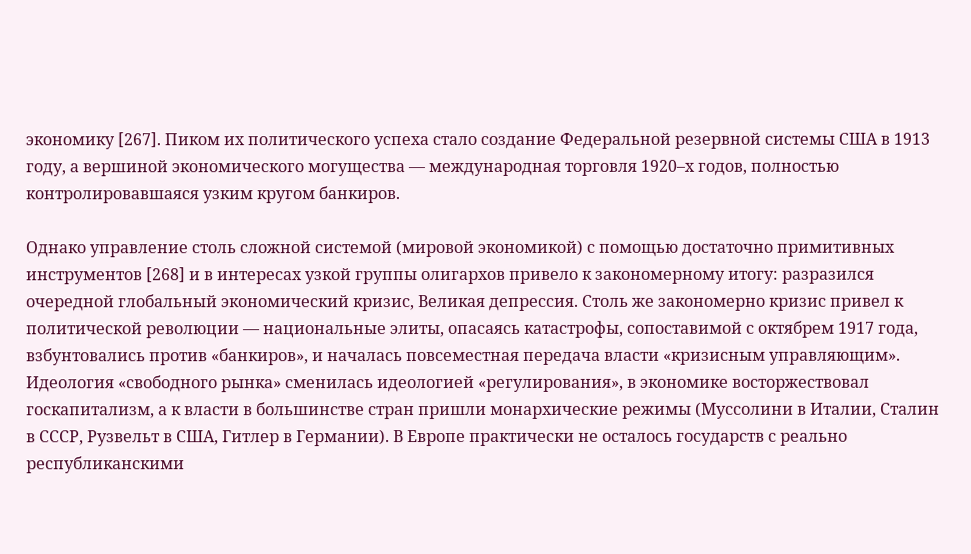экономику [267]. Пиком их политического успеха стало создание Федеральной резервной системы США в 1913 году, а вершиной экономического могущества — международная торговля 1920–х годов, полностью контролировавшаяся узким кругом банкиров.

Однако управление столь сложной системой (мировой экономикой) с помощью достаточно примитивных инструментов [268] и в интересах узкой группы олигархов привело к закономерному итогу: разразился очередной глобальный экономический кризис, Великая депрессия. Столь же закономерно кризис привел к политической революции — национальные элиты, опасаясь катастрофы, сопоставимой с октябрем 1917 года, взбунтовались против «банкиров», и началась повсеместная передача власти «кризисным управляющим». Идеология «свободного рынка» сменилась идеологией «регулирования», в экономике восторжествовал госкапитализм, а к власти в большинстве стран пришли монархические режимы (Муссолини в Италии, Сталин в СССР, Рузвельт в США, Гитлер в Германии). В Европе практически не осталось государств с реально республиканскими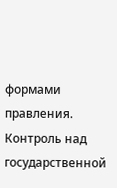формами правления. Контроль над государственной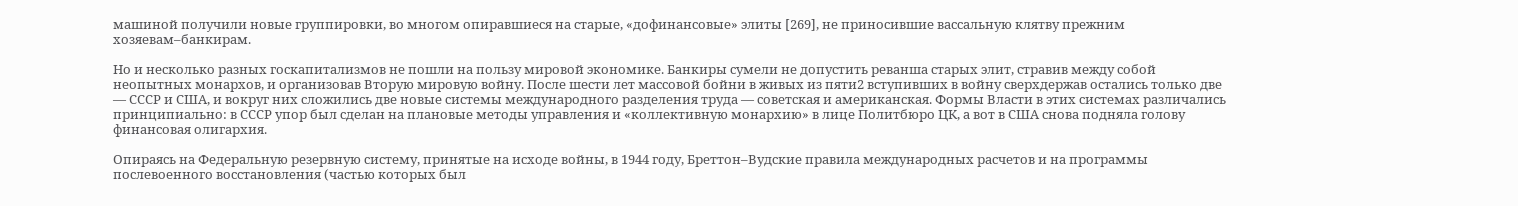машиной получили новые группировки, во многом опиравшиеся на старые, «дофинансовые» элиты [269], не приносившие вассальную клятву прежним хозяевам–банкирам.

Но и несколько разных госкапитализмов не пошли на пользу мировой экономике. Банкиры сумели не допустить реванша старых элит, стравив между собой неопытных монархов, и организовав Вторую мировую войну. После шести лет массовой бойни в живых из пяти2 вступивших в войну сверхдержав остались только две — СССР и США, и вокруг них сложились две новые системы международного разделения труда — советская и американская. Формы Власти в этих системах различались принципиально: в СССР упор был сделан на плановые методы управления и «коллективную монархию» в лице Политбюро ЦК, а вот в США снова подняла голову финансовая олигархия.

Опираясь на Федеральную резервную систему, принятые на исходе войны, в 1944 году, Бреттон–Вудские правила международных расчетов и на программы послевоенного восстановления (частью которых был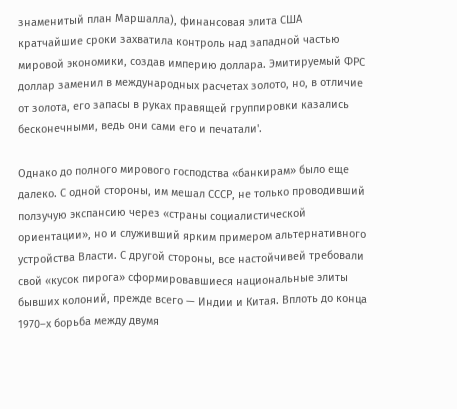знаменитый план Маршалла), финансовая элита США кратчайшие сроки захватила контроль над западной частью мировой экономики, создав империю доллара. Эмитируемый ФРС доллар заменил в международных расчетах золото, но, в отличие от золота, его запасы в руках правящей группировки казались бесконечными, ведь они сами его и печатали'.

Однако до полного мирового господства «банкирам» было еще далеко. С одной стороны, им мешал СССР, не только проводивший ползучую экспансию через «страны социалистической ориентации», но и служивший ярким примером альтернативного устройства Власти. С другой стороны, все настойчивей требовали свой «кусок пирога» сформировавшиеся национальные элиты бывших колоний, прежде всего — Индии и Китая. Вплоть до конца 1970–х борьба между двумя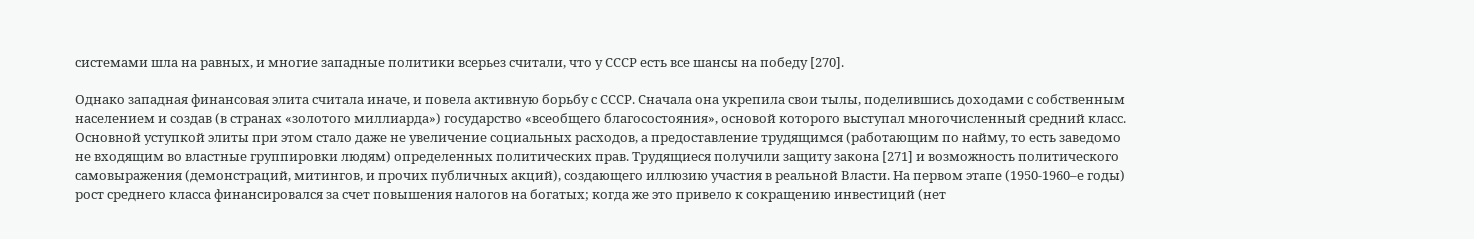системами шла на равных, и многие западные политики всерьез считали, что у СССР есть все шансы на победу [270].

Однако западная финансовая элита считала иначе, и повела активную борьбу с СССР. Сначала она укрепила свои тылы, поделившись доходами с собственным населением и создав (в странах «золотого миллиарда») государство «всеобщего благосостояния», основой которого выступал многочисленный средний класс. Основной уступкой элиты при этом стало даже не увеличение социальных расходов, а предоставление трудящимся (работающим по найму, то есть заведомо не входящим во властные группировки людям) определенных политических прав. Трудящиеся получили защиту закона [271] и возможность политического самовыражения (демонстраций, митингов, и прочих публичных акций), создающего иллюзию участия в реальной Власти. На первом этапе (1950-1960–е годы) рост среднего класса финансировался за счет повышения налогов на богатых; когда же это привело к сокращению инвестиций (нет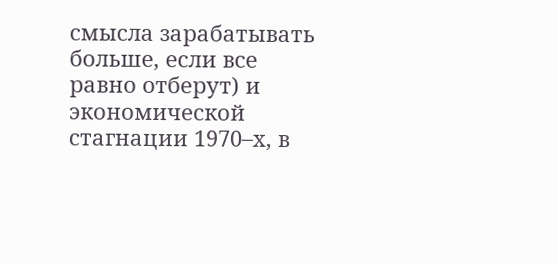смысла зарабатывать больше, если все равно отберут) и экономической стагнации 1970–х, в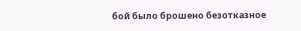бой было брошено безотказное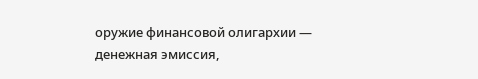оружие финансовой олигархии — денежная эмиссия,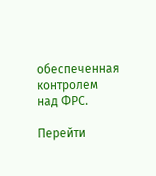обеспеченная контролем над ФРС.

Перейти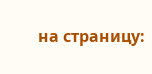на страницу: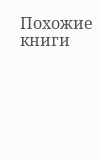Похожие книги